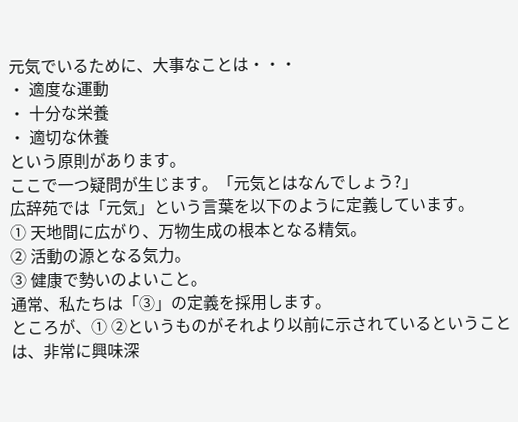元気でいるために、大事なことは・・・
・ 適度な運動
・ 十分な栄養
・ 適切な休養
という原則があります。
ここで一つ疑問が生じます。「元気とはなんでしょう?」
広辞苑では「元気」という言葉を以下のように定義しています。
① 天地間に広がり、万物生成の根本となる精気。
② 活動の源となる気力。
③ 健康で勢いのよいこと。
通常、私たちは「③」の定義を採用します。
ところが、① ②というものがそれより以前に示されているということは、非常に興味深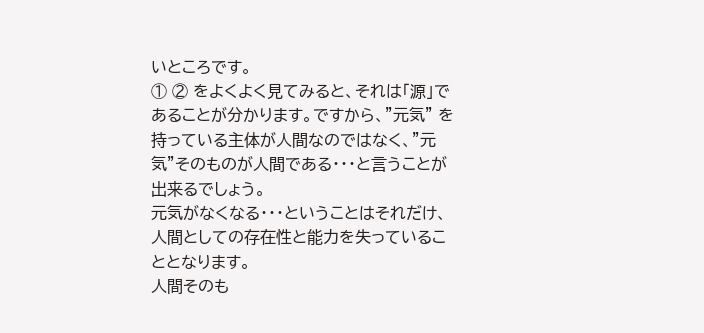いところです。
① ② をよくよく見てみると、それは「源」であることが分かります。ですから、"元気" を持っている主体が人間なのではなく、"元気"そのものが人間である・・・と言うことが出来るでしょう。
元気がなくなる・・・ということはそれだけ、人間としての存在性と能力を失っていることとなります。
人間そのも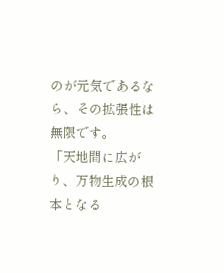のが元気であるなら、その拡張性は無限です。
「天地間に広がり、万物生成の根本となる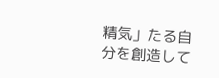精気」たる自分を創造して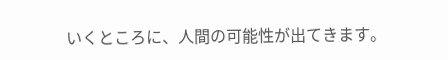いくところに、人間の可能性が出てきます。